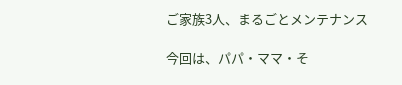ご家族3人、まるごとメンテナンス

今回は、パパ・ママ・そ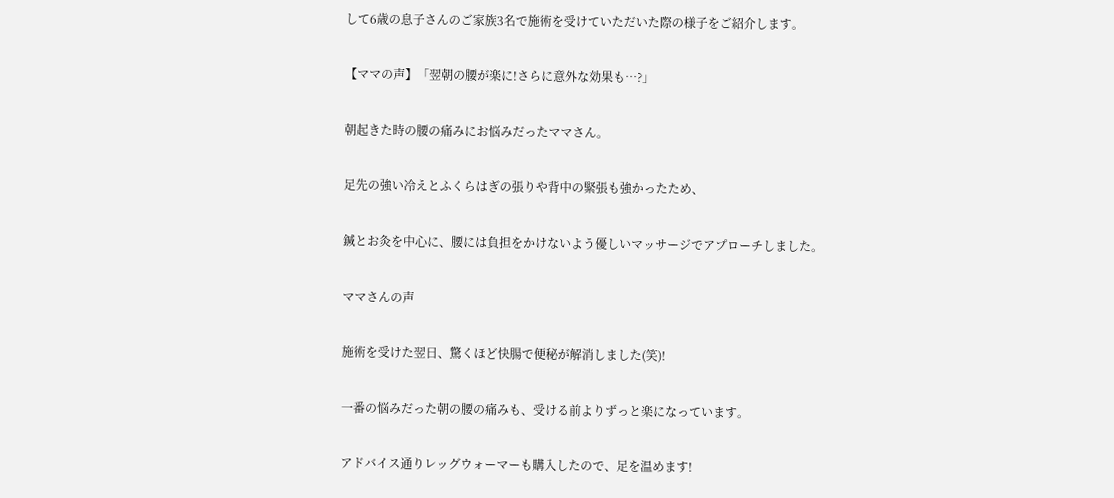して6歳の息子さんのご家族3名で施術を受けていただいた際の様子をご紹介します。

【ママの声】「翌朝の腰が楽に!さらに意外な効果も…?」

朝起きた時の腰の痛みにお悩みだったママさん。

足先の強い冷えとふくらはぎの張りや背中の緊張も強かったため、

鍼とお灸を中心に、腰には負担をかけないよう優しいマッサージでアプローチしました。

ママさんの声

施術を受けた翌日、驚くほど快腸で便秘が解消しました(笑)!

一番の悩みだった朝の腰の痛みも、受ける前よりずっと楽になっています。

アドバイス通りレッグウォーマーも購入したので、足を温めます!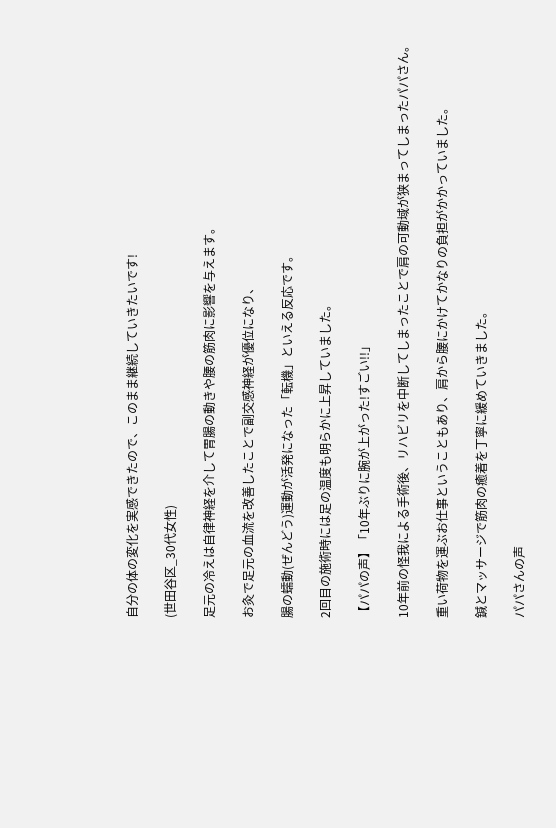自分の体の変化を実感できたので、このまま継続していきたいです!

(世田谷区_30代女性)

足元の冷えは自律神経を介して胃腸の動きや腰の筋肉に影響を与えます。

お灸で足元の血流を改善したことで副交感神経が優位になり、

腸の蠕動(ぜんどう)運動が活発になった「転機」といえる反応です。

2回目の施術時には足の温度も明らかに上昇していました。

【パパの声】「10年ぶりに腕が上がった!すごい!!」

10年前の怪我による手術後、リハビリを中断してしまったことで肩の可動域が狭まってしまったパパさん。

重い荷物を運ぶお仕事ということもあり、肩から腰にかけてかなりの負担がかかっていました。

鍼とマッサージで筋肉の癒着を丁寧に緩めていきました。

パパさんの声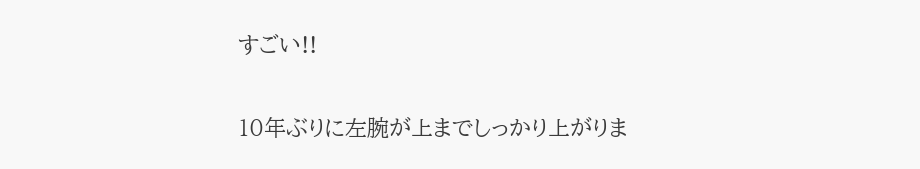すごい!!

10年ぶりに左腕が上までしっかり上がりま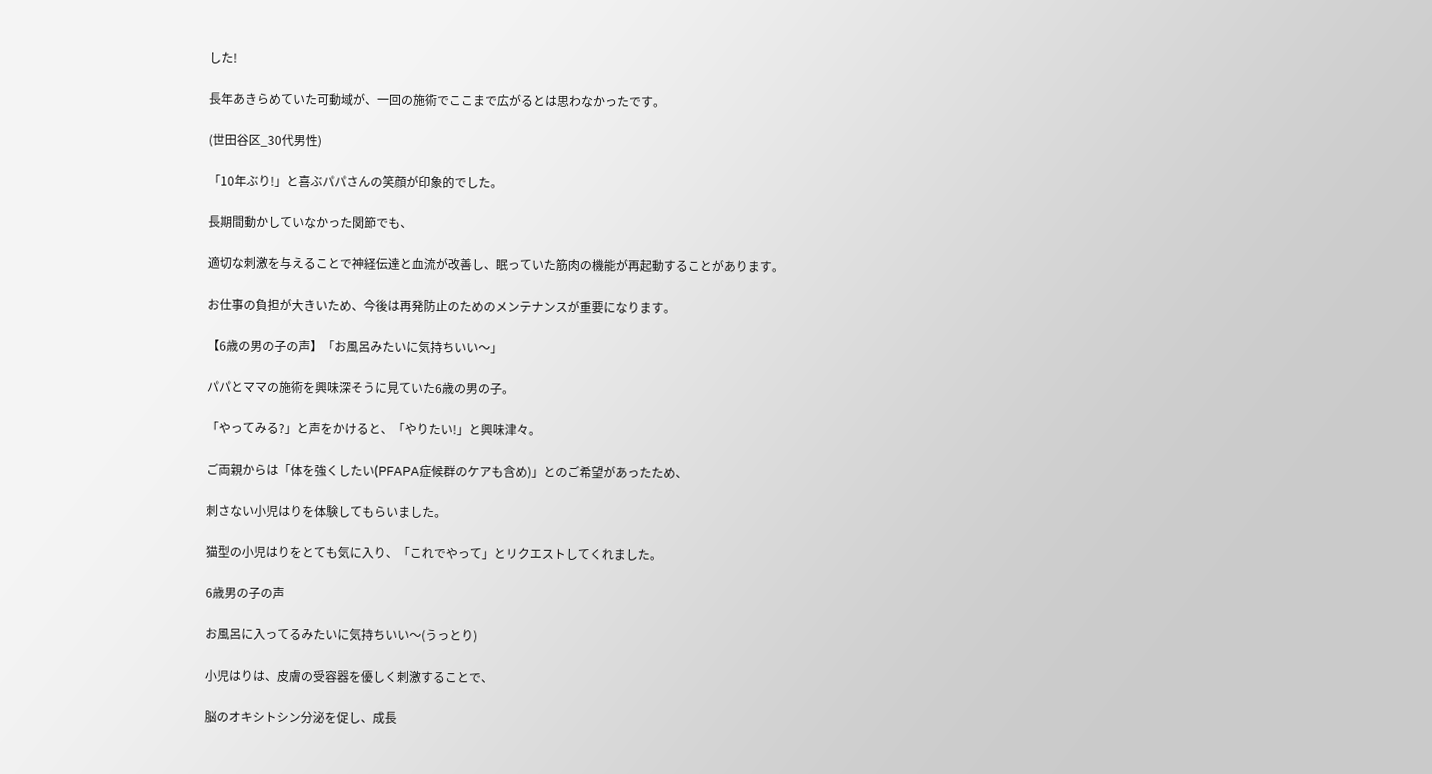した!

長年あきらめていた可動域が、一回の施術でここまで広がるとは思わなかったです。

(世田谷区_30代男性)

「10年ぶり!」と喜ぶパパさんの笑顔が印象的でした。

長期間動かしていなかった関節でも、

適切な刺激を与えることで神経伝達と血流が改善し、眠っていた筋肉の機能が再起動することがあります。

お仕事の負担が大きいため、今後は再発防止のためのメンテナンスが重要になります。

【6歳の男の子の声】「お風呂みたいに気持ちいい〜」

パパとママの施術を興味深そうに見ていた6歳の男の子。

「やってみる?」と声をかけると、「やりたい!」と興味津々。

ご両親からは「体を強くしたい(PFAPA症候群のケアも含め)」とのご希望があったため、

刺さない小児はりを体験してもらいました。

猫型の小児はりをとても気に入り、「これでやって」とリクエストしてくれました。

6歳男の子の声

お風呂に入ってるみたいに気持ちいい〜(うっとり)

小児はりは、皮膚の受容器を優しく刺激することで、

脳のオキシトシン分泌を促し、成長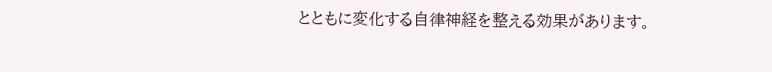とともに変化する自律神経を整える効果があります。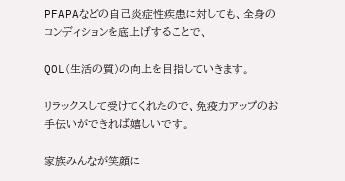PFAPAなどの自己炎症性疾患に対しても、全身のコンディションを底上げすることで、

QOL(生活の質)の向上を目指していきます。

リラックスして受けてくれたので、免疫力アップのお手伝いができれば嬉しいです。

家族みんなが笑顔に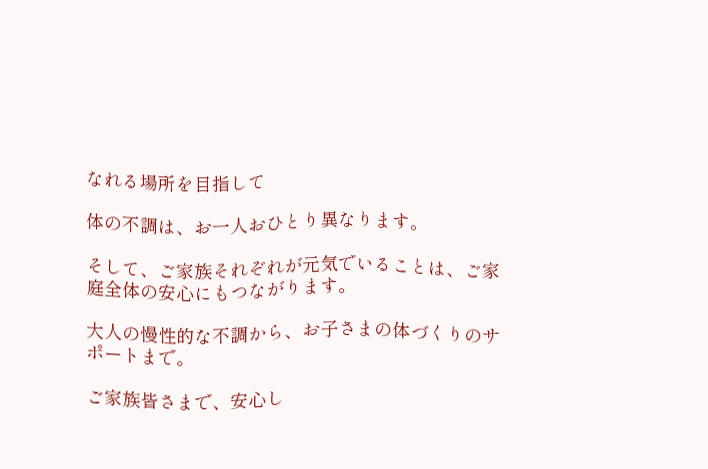なれる場所を目指して

体の不調は、お一人おひとり異なります。

そして、ご家族それぞれが元気でいることは、ご家庭全体の安心にもつながります。

大人の慢性的な不調から、お子さまの体づくりのサポートまで。

ご家族皆さまで、安心し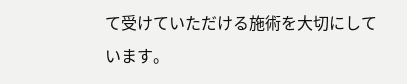て受けていただける施術を大切にしています。